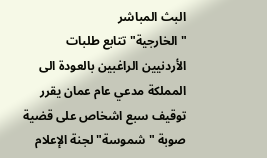البث المباشر
"الخارجية" تتابع طلبات الأردنيين الراغبين بالعودة الى المملكة مدعي عام عمان يقرر توقيف سبع اشخاص على قضية صوبة "شموسة" لجنة الإعلام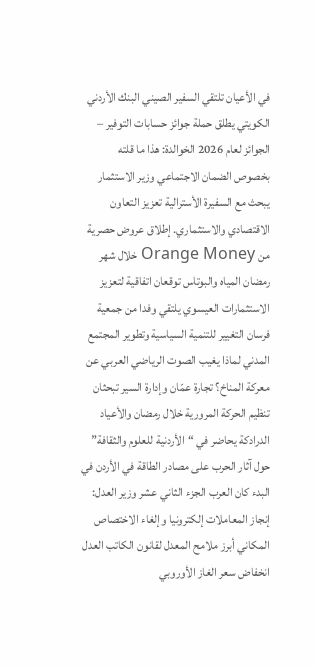في الأعيان تلتقي السفير الصيني البنك الأردني الكويتي يطلق حملة جوائز حسابات التوفير – الجوائز لعام 2026 الخوالدة: هذا ما قلته بخصوص الضمان الاجتماعي وزير الاستثمار يبحث مع السفيرة الأسترالية تعزيز التعاون الاقتصادي والاستثماري. إطلاق عروض حصرية من Orange Money خلال شهر رمضان المياه والبوتاس توقعان اتفاقية لتعزيز الاستثمارات العيسوي يلتقي وفدا من جمعية فرسان التغيير للتنمية السياسية وتطوير المجتمع المدني لماذا يغيب الصوت الرياضي العربي عن معركة المناخ؟ تجارة عمّان وإدارة السير تبحثان تنظيم الحركة المرورية خلال رمضان والأعياد الدرادكة يحاضر في “الأردنية للعلوم والثقافة” حول آثار الحرب على مصادر الطاقة في الأردن في البدء كان العرب الجزء الثاني عشر وزير العدل: إنجاز المعاملات إلكترونيا وإلغاء الاختصاص المكاني أبرز ملامح المعدل لقانون الكاتب العدل انخفاض سعر الغاز الأوروبي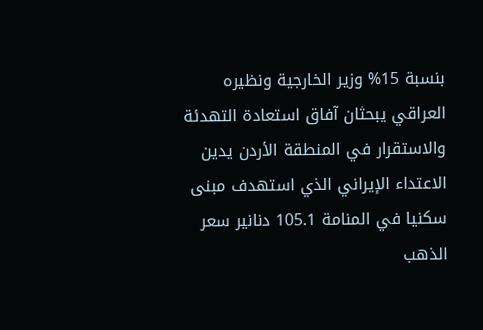بنسبة 15% وزير الخارجية ونظيره العراقي يبحثان آفاق استعادة التهدئة والاستقرار في المنطقة الأردن يدين الاعتداء الإيراني الذي استهدف مبنى سكنيا في المنامة 105.1 دنانير سعر الذهب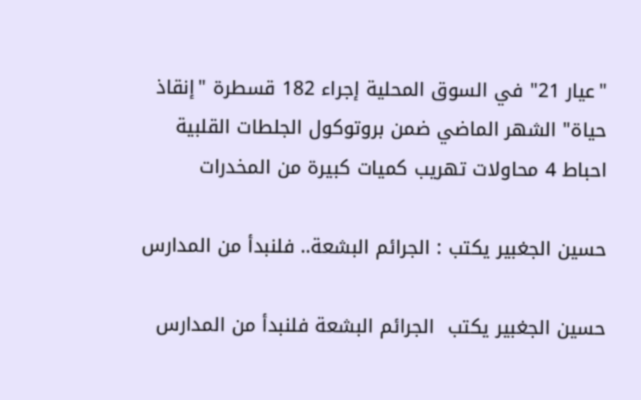"عيار 21" في السوق المحلية إجراء 182 قسطرة "إنقاذ حياة" الشهر الماضي ضمن بروتوكول الجلطات القلبية احباط 4 محاولات تهريب كميات كبيرة من المخدرات

حسين الجغبير يكتب : الجرائم البشعة.. فلنبدأ من المدارس

حسين الجغبير يكتب  الجرائم البشعة فلنبدأ من المدارس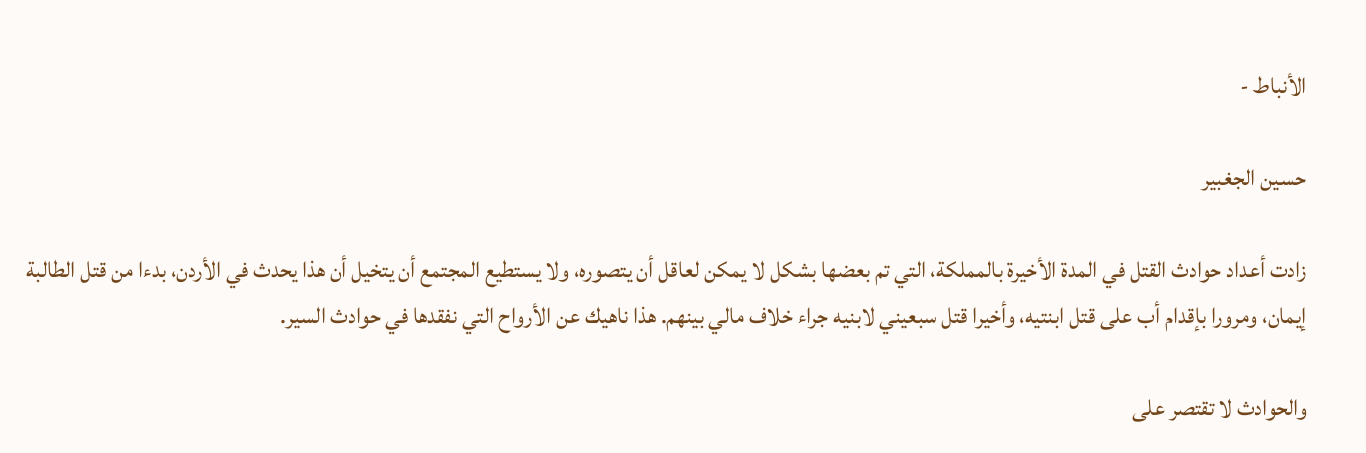الأنباط -

حسين الجغبير

زادت أعداد حوادث القتل في المدة الأخيرة بالمملكة، التي تم بعضها بشكل لا يمكن لعاقل أن يتصوره، ولا يستطيع المجتمع أن يتخيل أن هذا يحدث في الأردن، بدءا من قتل الطالبة إيمان، ومرورا بإقدام أب على قتل ابنتيه، وأخيرا قتل سبعيني لابنيه جراء خلاف مالي بينهم. هذا ناهيك عن الأرواح التي نفقدها في حوادث السير.

والحوادث لا تقتصر على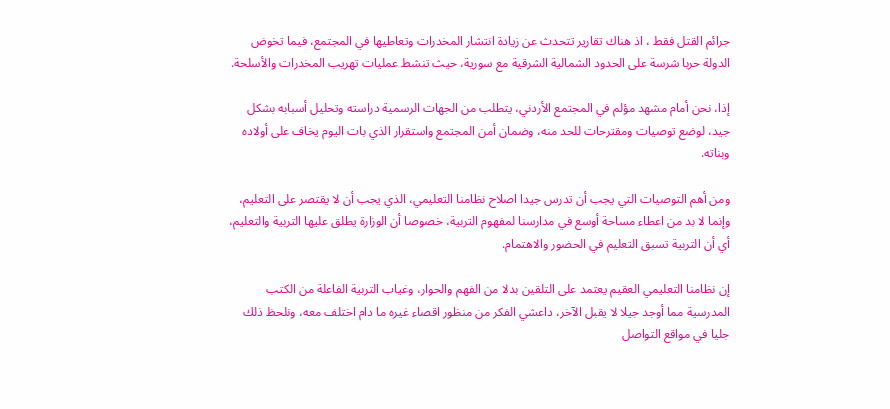جرائم القتل فقط ، اذ هناك تقارير تتحدث عن زيادة انتشار المخدرات وتعاطيها في المجتمع، فيما تخوض الدولة حربا شرسة على الحدود الشمالية الشرقية مع سورية، حيث تنشط عمليات تهريب المخدرات والأسلحة.

إذا، نحن أمام مشهد مؤلم في المجتمع الأردني، يتطلب من الجهات الرسمية دراسته وتحليل أسبابه بشكل جيد، لوضع توصيات ومقترحات للحد منه، وضمان أمن المجتمع واستقرار الذي بات اليوم يخاف على أولاده وبناته.

ومن أهم التوصيات التي يجب أن تدرس جيدا اصلاح نظامنا التعليمي، الذي يجب أن لا يقتصر على التعليم، وإنما لا بد من اعطاء مساحة أوسع في مدارسنا لمفهوم التربية، خصوصا أن الوزارة يطلق عليها التربية والتعليم، أي أن التربية تسبق التعليم في الحضور والاهتمام.

إن نظامنا التعليمي العقيم يعتمد على التلقين بدلا من الفهم والحوار، وغياب التربية الفاعلة من الكتب المدرسية مما أوجد جيلا لا يقبل الآخر، داعشي الفكر من منظور اقصاء غيره ما دام اختلف معه، ونلحظ ذلك جليا في مواقع التواصل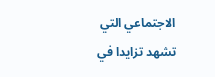الاجتماعي التي تشهد تزايدا في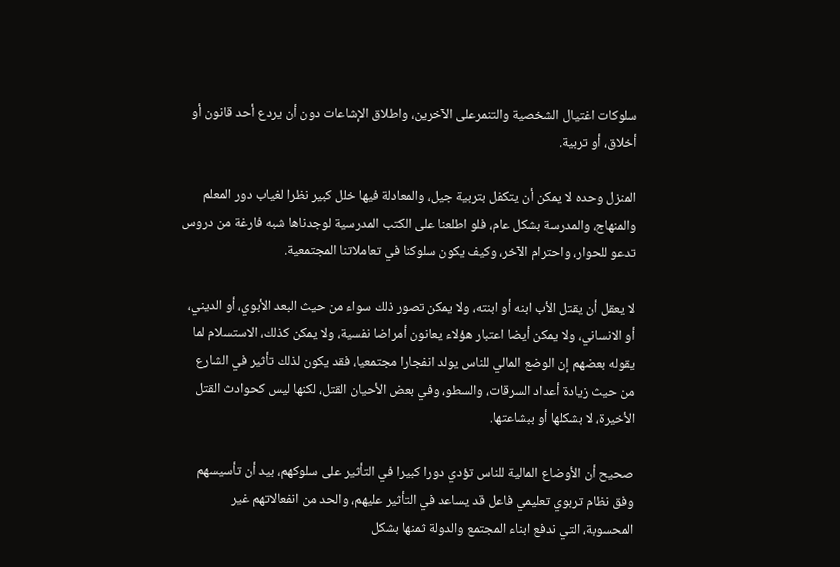سلوكات اغتيال الشخصية والتنمرعلى الآخرين، واطلاق الإشاعات دون أن يردع أحد قانون أو أخلاق، أو تربية.

المنزل وحده لا يمكن أن يتكفل بتربية جيل، والمعادلة فيها خلل كبير نظرا لغياب دور المعلم والمنهاج، والمدرسة بشكل عام، فلو اطلعنا على الكتب المدرسية لوجدناها شبه فارغة من دروس تدعو للحوار، واحترام الآخر، وكيف يكون سلوكنا في تعاملاتنا المجتمعية.

لا يعقل أن يقتل الأب ابنه أو ابنته، ولا يمكن تصور ذلك سواء من حيث البعد الأبوي، أو الديني، أو الانساني، ولا يمكن أيضا اعتبار هؤلاء يعانون أمراضا نفسية، ولا يمكن كذلك، الاستسلام لما يقوله بعضهم إن الوضع المالي للناس يولد انفجارا مجتمعيا، فقد يكون لذلك تأثير في الشارع من حيث زيادة أعداد السرقات، والسطو، وفي بعض الأحيان القتل، لكنها ليس كحوادث القتل الأخيرة، لا بشكلها أو ببشاعتها.

صحيح أن الأوضاع المالية للناس تؤدي دورا كبيرا في التأثير على سلوكهم، بيد أن تأسيسهم وفق نظام تربوي تعليمي فاعل قد يساعد في التأثير عليهم، والحد من انفعالاتهم غير المحسوبة، التي ندفع ابناء المجتمع والدولة ثمنها بشكل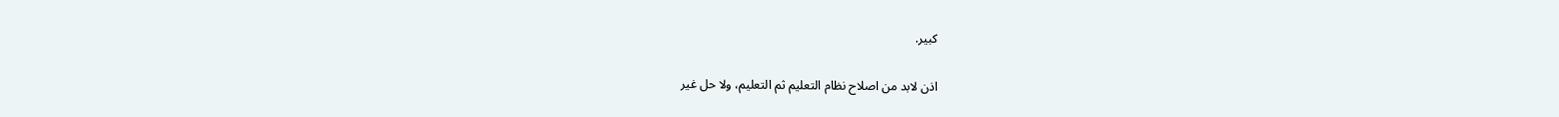كبير.

اذن لابد من اصلاح نظام التعليم ثم التعليم، ولا حل غير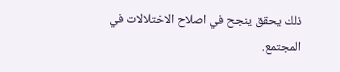ذلك يحقق ينجح في اصلاح الاختلالات في المجتمع.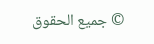© جميع الحقوق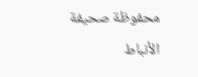محفوظة صحيفة الأنباط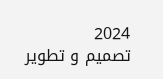2024
تصميم و تطوير